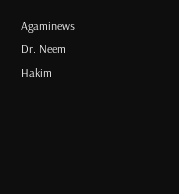Agaminews
Dr. Neem Hakim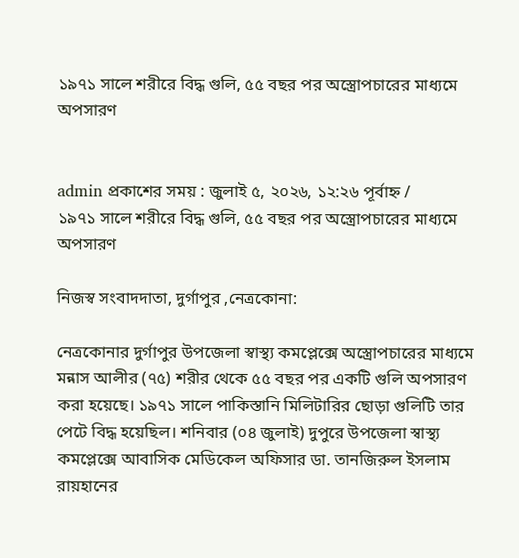১৯৭১ সালে শরীরে বিদ্ধ গুলি, ৫৫ বছর পর অস্ত্রোপচারের মাধ্যমে অপসারণ


admin প্রকাশের সময় : জুলাই ৫, ২০২৬, ১২:২৬ পূর্বাহ্ন /
১৯৭১ সালে শরীরে বিদ্ধ গুলি, ৫৫ বছর পর অস্ত্রোপচারের মাধ্যমে অপসারণ

নিজস্ব সংবাদদাতা, দুর্গাপুর ,নেত্রকোনা:

নেত্রকোনার দুর্গাপুর উপজেলা স্বাস্থ্য কমপ্লেক্সে অস্ত্রোপচারের মাধ্যমে মন্নাস আলীর (৭৫) শরীর থেকে ৫৫ বছর পর একটি গুলি অপসারণ করা হয়েছে। ১৯৭১ সালে পাকিস্তানি মিলিটারির ছোড়া গুলিটি তার পেটে বিদ্ধ হয়েছিল। শনিবার (০৪ জুলাই) দুপুরে উপজেলা স্বাস্থ্য কমপ্লেক্সে আবাসিক মেডিকেল অফিসার ডা. তানজিরুল ইসলাম রায়হানের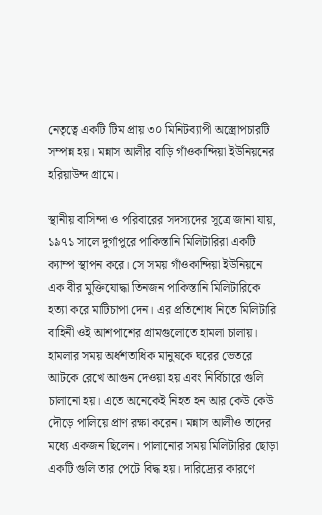নেতৃত্বে একটি টিম প্রায় ৩০ মিনিটব্যাপী অস্ত্রোপচারটি সম্পন্ন হয়। মন্নাস আলীর বাড়ি গাঁওকান্দিয়া ইউনিয়নের হরিয়াউন্দ গ্রামে।

স্থানীয় বাসিন্দা ও পরিবারের সদস্যদের সূত্রে জানা যায়, ১৯৭১ সালে দুর্গাপুরে পাকিস্তানি মিলিটারিরা একটি ক্যাম্প স্থাপন করে। সে সময় গাঁওকান্দিয়া ইউনিয়নে এক বীর মুক্তিযোদ্ধা তিনজন পাকিস্তানি মিলিটারিকে হত্যা করে মাটিচাপা দেন। এর প্রতিশোধ নিতে মিলিটারি বাহিনী ওই আশপাশের গ্রামগুলোতে হামলা চালায়। হামলার সময় অর্ধশতাধিক মানুষকে ঘরের ভেতরে আটকে রেখে আগুন দেওয়া হয় এবং নির্বিচারে গুলি চালানো হয়। এতে অনেকেই নিহত হন আর কেউ কেউ দৌড়ে পালিয়ে প্রাণ রক্ষা করেন। মন্নাস আলীও তাদের মধ্যে একজন ছিলেন। পালানোর সময় মিলিটারির ছোড়া একটি গুলি তার পেটে বিদ্ধ হয়। দারিদ্র্যের কারণে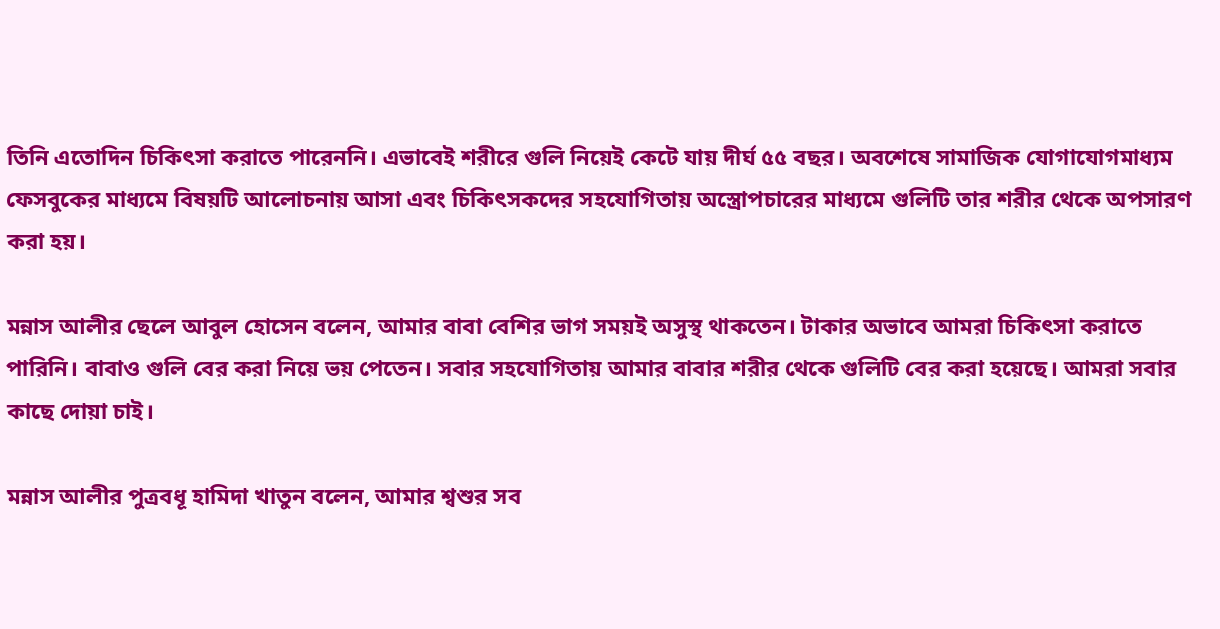তিনি এতোদিন চিকিৎসা করাতে পারেননি। এভাবেই শরীরে গুলি নিয়েই কেটে যায় দীর্ঘ ৫৫ বছর। অবশেষে সামাজিক যোগাযোগমাধ্যম ফেসবুকের মাধ্যমে বিষয়টি আলোচনায় আসা এবং চিকিৎসকদের সহযোগিতায় অস্ত্রোপচারের মাধ্যমে গুলিটি তার শরীর থেকে অপসারণ করা হয়।

মন্নাস আলীর ছেলে আবুল হোসেন বলেন, আমার বাবা বেশির ভাগ সময়ই অসুস্থ থাকতেন। টাকার অভাবে আমরা চিকিৎসা করাতে পারিনি। বাবাও গুলি বের করা নিয়ে ভয় পেতেন। সবার সহযোগিতায় আমার বাবার শরীর থেকে গুলিটি বের করা হয়েছে। আমরা সবার কাছে দোয়া চাই।

মন্নাস আলীর পুত্রবধূ হামিদা খাতুন বলেন, আমার শ্বশুর সব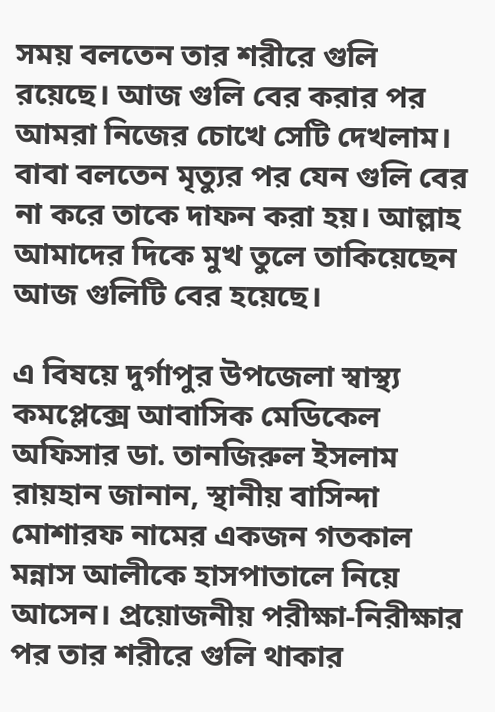সময় বলতেন তার শরীরে গুলি রয়েছে। আজ গুলি বের করার পর আমরা নিজের চোখে সেটি দেখলাম। বাবা বলতেন মৃত্যুর পর যেন গুলি বের না করে তাকে দাফন করা হয়। আল্লাহ আমাদের দিকে মুখ তুলে তাকিয়েছেন আজ গুলিটি বের হয়েছে।

এ বিষয়ে দুর্গাপুর উপজেলা স্বাস্থ্য কমপ্লেক্সে আবাসিক মেডিকেল অফিসার ডা. তানজিরুল ইসলাম রায়হান জানান, স্থানীয় বাসিন্দা মোশারফ নামের একজন গতকাল মন্নাস আলীকে হাসপাতালে নিয়ে আসেন। প্রয়োজনীয় পরীক্ষা-নিরীক্ষার পর তার শরীরে গুলি থাকার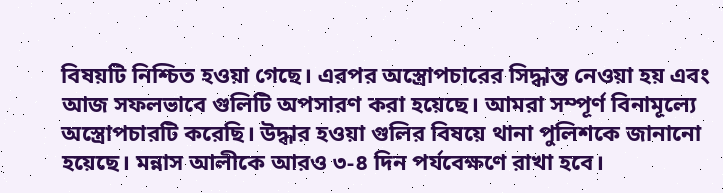বিষয়টি নিশ্চিত হওয়া গেছে। এরপর অস্ত্রোপচারের সিদ্ধান্ত নেওয়া হয় এবং আজ সফলভাবে গুলিটি অপসারণ করা হয়েছে। আমরা সম্পূর্ণ বিনামূল্যে অস্ত্রোপচারটি করেছি। উদ্ধার হওয়া গুলির বিষয়ে থানা পুলিশকে জানানো হয়েছে। মন্নাস আলীকে আরও ৩-৪ দিন পর্যবেক্ষণে রাখা হবে।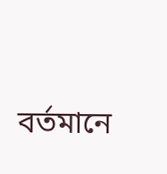বর্তমানে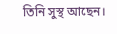তিনি সুস্থ আছেন।